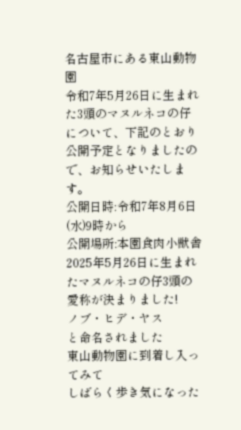名古屋市にある東山動物園
令和7年5月26日に生まれた3頭のマヌルネコの仔について、下記のとおり公開予定となりましたので、お知らせいたします。
公開日時:令和7年8月6日(水)9時から
公開場所:本園食肉小獣舎
2025年5月26日に生まれたマヌルネコの仔3頭の愛称が決まりました!
ノブ・ヒデ・ヤス
と命名されました
東山動物園に到着し入ってみて
しばらく歩き気になった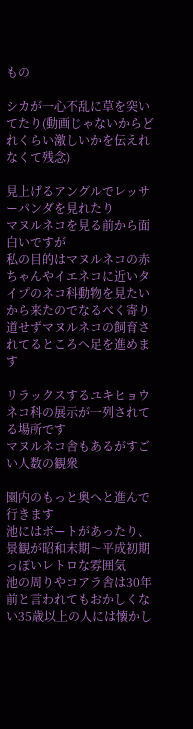もの

シカが一心不乱に草を突いてたり(動画じゃないからどれくらい激しいかを伝えれなくて残念)

見上げるアングルでレッサーパンダを見れたり
マヌルネコを見る前から面白いですが
私の目的はマヌルネコの赤ちゃんやイエネコに近いタイプのネコ科動物を見たいから来たのでなるべく寄り道せずマヌルネコの飼育されてるところへ足を進めます

リラックスするユキヒョウ
ネコ科の展示が一列されてる場所です
マヌルネコ舎もあるがすごい人数の観衆

園内のもっと奥へと進んで行きます
池にはボートがあったり、景観が昭和末期〜平成初期っぽいレトロな雰囲気
池の周りやコアラ舎は30年前と言われてもおかしくない35歳以上の人には懐かし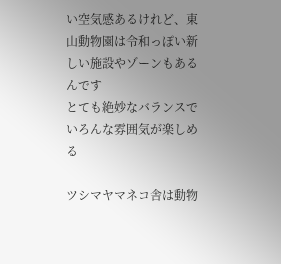い空気感あるけれど、東山動物園は令和っぽい新しい施設やゾーンもあるんです
とても絶妙なバランスでいろんな雰囲気が楽しめる

ツシマヤマネコ舎は動物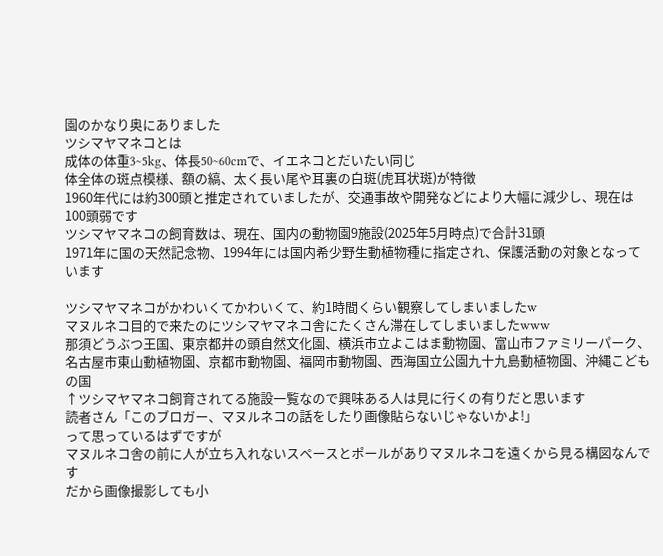園のかなり奥にありました
ツシマヤマネコとは
成体の体重3~5kg、体長50~60cmで、イエネコとだいたい同じ
体全体の斑点模様、額の縞、太く長い尾や耳裏の白斑(虎耳状斑)が特徴
1960年代には約300頭と推定されていましたが、交通事故や開発などにより大幅に減少し、現在は100頭弱です
ツシマヤマネコの飼育数は、現在、国内の動物園9施設(2025年5月時点)で合計31頭
1971年に国の天然記念物、1994年には国内希少野生動植物種に指定され、保護活動の対象となっています

ツシマヤマネコがかわいくてかわいくて、約1時間くらい観察してしまいましたw
マヌルネコ目的で来たのにツシマヤマネコ舎にたくさん滞在してしまいましたwww
那須どうぶつ王国、東京都井の頭自然文化園、横浜市立よこはま動物園、富山市ファミリーパーク、名古屋市東山動植物園、京都市動物園、福岡市動物園、西海国立公園九十九島動植物園、沖縄こどもの国
↑ツシマヤマネコ飼育されてる施設一覧なので興味ある人は見に行くの有りだと思います
読者さん「このブロガー、マヌルネコの話をしたり画像貼らないじゃないかよ!」
って思っているはずですが
マヌルネコ舎の前に人が立ち入れないスペースとポールがありマヌルネコを遠くから見る構図なんです
だから画像撮影しても小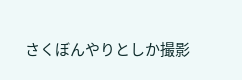さくぼんやりとしか撮影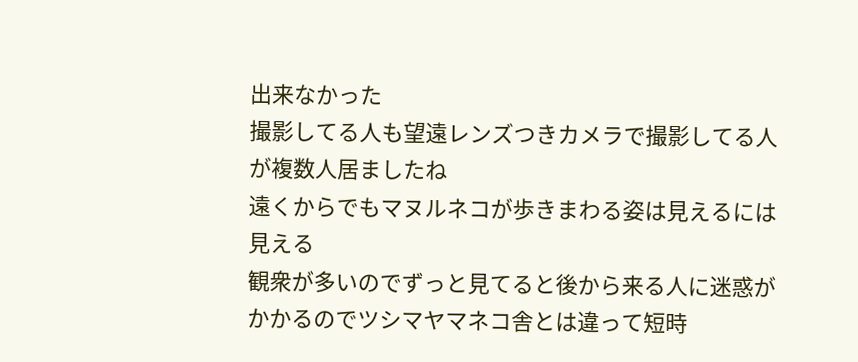出来なかった
撮影してる人も望遠レンズつきカメラで撮影してる人が複数人居ましたね
遠くからでもマヌルネコが歩きまわる姿は見えるには見える
観衆が多いのでずっと見てると後から来る人に迷惑がかかるのでツシマヤマネコ舎とは違って短時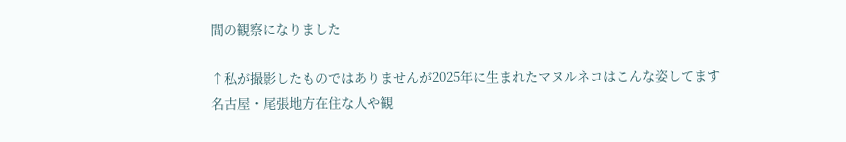間の観察になりました

↑私が撮影したものではありませんが2025年に生まれたマヌルネコはこんな姿してます
名古屋・尾張地方在住な人や観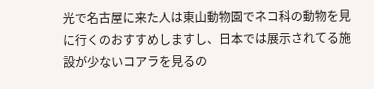光で名古屋に来た人は東山動物園でネコ科の動物を見に行くのおすすめしますし、日本では展示されてる施設が少ないコアラを見るの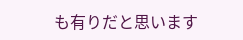も有りだと思います